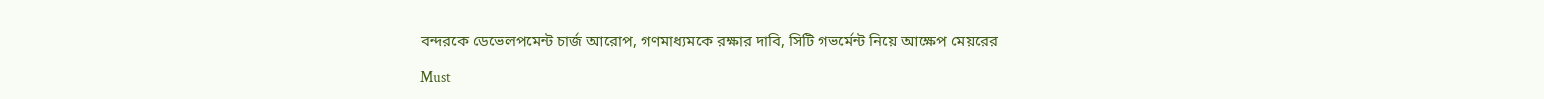বন্দরকে ডেভেলপমেন্ট চার্জ আরোপ, গণমাধ্যমকে রক্ষার দাবি, সিটি গভর্মেন্ট নিয়ে আক্ষেপ মেয়রের

Must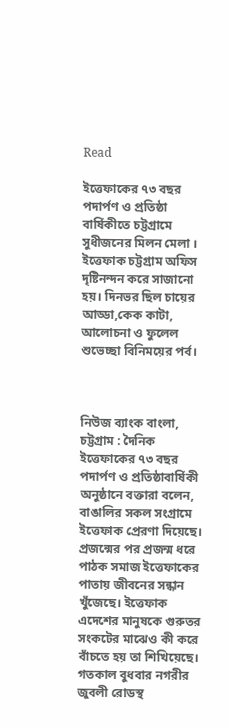Read

ইত্তেফাকের ৭৩ বছর পদার্পণ ও প্রতিষ্ঠা বার্ষিকীতে চট্টগ্রামে সুধীজনের মিলন মেলা । ইত্তেফাক চট্টগ্রাম অফিস দৃষ্টিনন্দন করে সাজানো হয়। দিনভর ছিল চায়ের আড্ডা,কেক কাটা, আলোচনা ও ফুলেল শুভেচ্ছা বিনিময়ের পর্ব।



নিউজ ব্যাংক বাংলা, চট্টগ্রাম : দৈনিক ইত্তেফাকের ৭৩ বছর পদার্পণ ও প্রতিষ্ঠাবার্ষিকী অনুষ্ঠানে বক্তারা বলেন, বাঙালির সকল সংগ্রামে ইত্তেফাক প্রেরণা দিয়েছে। প্রজন্মের পর প্রজন্ম ধরে পাঠক সমাজ ইত্তেফাকের পাতায় জীবনের সন্ধান খুঁজেছে। ইত্তেফাক এদেশের মানুষকে গুরুতর সংকটের মাঝেও কী করে বাঁচতে হয় তা শিখিয়েছে। গতকাল বুধবার নগরীর জুবলী রোডস্থ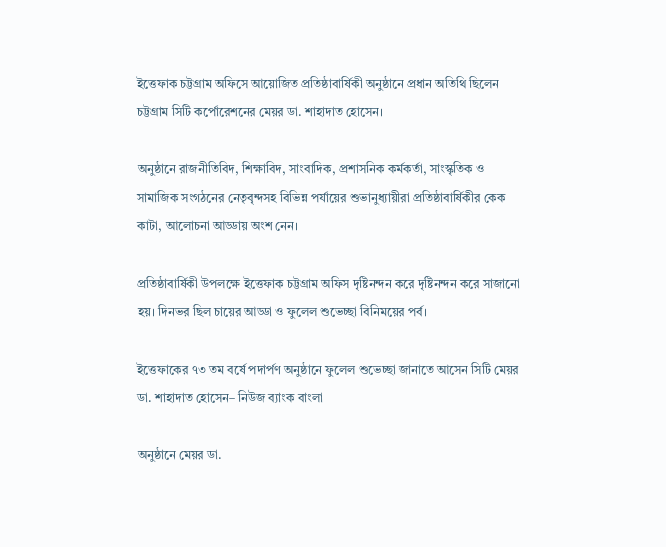ইত্তেফাক চট্টগ্রাম অফিসে আয়োজিত প্রতিষ্ঠাবার্ষিকী অনুষ্ঠানে প্রধান অতিথি ছিলেন চট্টগ্রাম সিটি কর্পোরেশনের মেয়র ডা. শাহাদাত হোসেন।

অনুষ্ঠানে রাজনীতিবিদ, শিক্ষাবিদ, সাংবাদিক, প্রশাসনিক কর্মকর্তা, সাংস্কৃতিক ও সামাজিক সংগঠনের নেতৃবৃন্দসহ বিভিন্ন পর্যায়ের শুভানুধ্যায়ীরা প্রতিষ্ঠাবার্ষিকীর কেক কাটা, আলোচনা আড্ডায় অংশ নেন।

প্রতিষ্ঠাবার্ষিকী উপলক্ষে ইত্তেফাক চট্টগ্রাম অফিস দৃষ্টিনন্দন করে দৃষ্টিনন্দন করে সাজানো হয়। দিনভর ছিল চায়ের আড্ডা ও ফুলেল শুভেচ্ছা বিনিময়ের পর্ব।

ইত্তেফাকের ৭৩ তম বর্ষে পদার্পণ অনুষ্ঠানে ফুলেল শুভেচ্ছা জানাতে আসেন সিটি মেয়র ডা. শাহাদাত হোসেন– নিউজ ব্যাংক বাংলা

অনুষ্ঠানে মেয়র ডা.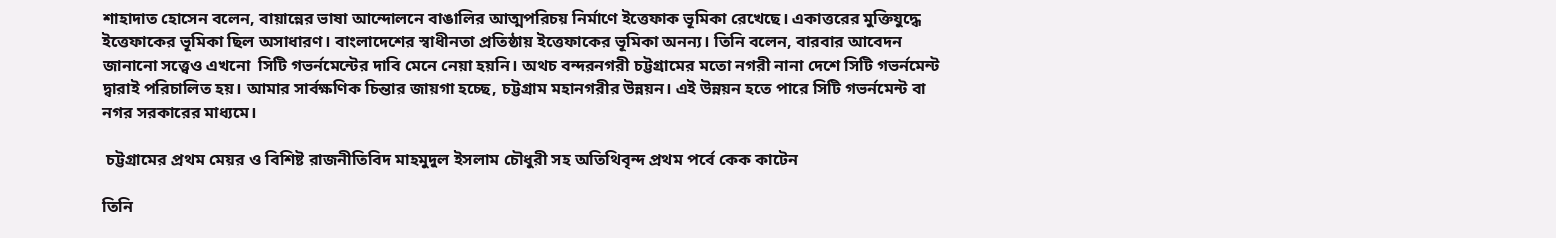শাহাদাত হোসেন বলেন, বায়ান্নের ভাষা আন্দোলনে বাঙালির আত্মপরিচয় নির্মাণে ইত্তেফাক ভূমিকা রেখেছে। একাত্তরের মুক্তিযুদ্ধে ইত্তেফাকের ভূমিকা ছিল অসাধারণ। বাংলাদেশের স্বাধীনতা প্রতিষ্ঠায় ইত্তেফাকের ভূমিকা অনন্য। তিনি বলেন, বারবার আবেদন জানানো সত্ত্বেও এখনো  সিটি গভর্নমেন্টের দাবি মেনে নেয়া হয়নি। অথচ বন্দরনগরী চট্টগ্রামের মতো নগরী নানা দেশে সিটি গভর্নমেন্ট দ্বারাই পরিচালিত হয়। আমার সার্বক্ষণিক চিন্তার জায়গা হচ্ছে, চট্টগ্রাম মহানগরীর উন্নয়ন। এই উন্নয়ন হতে পারে সিটি গভর্নমেন্ট বা নগর সরকারের মাধ্যমে।

 চট্টগ্রামের প্রথম মেয়র ও বিশিষ্ট রাজনীতিবিদ মাহমুদুল ইসলাম চৌধুরী সহ অতিথিবৃন্দ প্রথম পর্বে কেক কাটেন

তিনি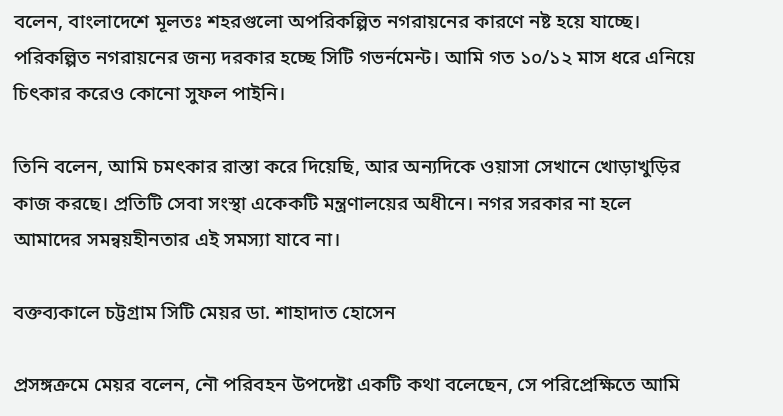বলেন, বাংলাদেশে মূলতঃ শহরগুলো অপরিকল্পিত নগরায়নের কারণে নষ্ট হয়ে যাচ্ছে। পরিকল্পিত নগরায়নের জন্য দরকার হচ্ছে সিটি গভর্নমেন্ট। আমি গত ১০/১২ মাস ধরে এনিয়ে চিৎকার করেও কোনো সুফল পাইনি।

তিনি বলেন, আমি চমৎকার রাস্তা করে দিয়েছি, আর অন্যদিকে ওয়াসা সেখানে খোড়াখুড়ির কাজ করছে। প্রতিটি সেবা সংস্থা একেকটি মন্ত্রণালয়ের অধীনে। নগর সরকার না হলে আমাদের সমন্বয়হীনতার এই সমস্যা যাবে না।

বক্তব্যকালে চট্টগ্রাম সিটি মেয়র ডা. শাহাদাত হোসেন

প্রসঙ্গক্রমে মেয়র বলেন, নৌ পরিবহন উপদেষ্টা একটি কথা বলেছেন, সে পরিপ্রেক্ষিতে আমি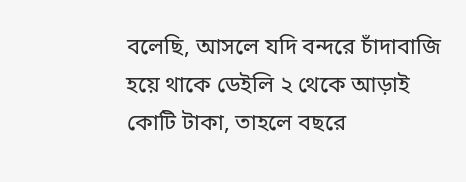বলেছি, আসলে যদি বন্দরে চাঁদাবাজি হয়ে থাকে ডেইলি ২ থেকে আড়াই কোটি টাকা, তাহলে বছরে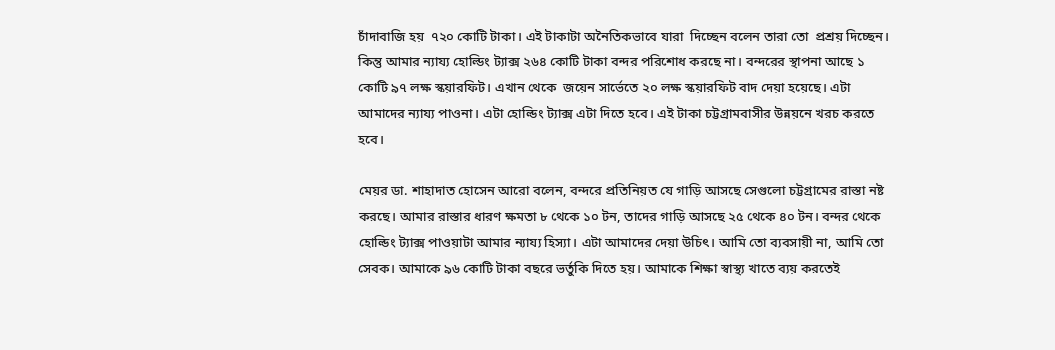চাঁদাবাজি হয়  ৭২০ কোটি টাকা। এই টাকাটা অনৈতিকভাবে যারা  দিচ্ছেন বলেন তারা তো  প্রশ্রয় দিচ্ছেন। কিন্তু আমার ন্যায্য হোল্ডিং ট্যাক্স ২৬৪ কোটি টাকা বন্দর পরিশোধ করছে না। বন্দরের স্থাপনা আছে ১ কোটি ৯৭ লক্ষ স্কয়ারফিট। এখান থেকে  জয়েন সার্ভেতে ২০ লক্ষ স্কয়ারফিট বাদ দেয়া হয়েছে। এটা আমাদের ন্যায্য পাওনা। এটা হোল্ডিং ট্যাক্স এটা দিতে হবে। এই টাকা চট্টগ্রামবাসীর উন্নয়নে খরচ করতে হবে।

মেয়র ডা. শাহাদাত হোসেন আরো বলেন, বন্দরে প্রতিনিয়ত যে গাড়ি আসছে সেগুলো চট্টগ্রামের রাস্তা নষ্ট করছে। আমার রাস্তার ধারণ ক্ষমতা ৮ থেকে ১০ টন, তাদের গাড়ি আসছে ২৫ থেকে ৪০ টন। বন্দর থেকে হোল্ডিং ট্যাক্স পাওয়াটা আমার ন্যায্য হিস্যা। এটা আমাদের দেয়া উচিৎ। আমি তো ব্যবসায়ী না, আমি তো সেবক। আমাকে ৯৬ কোটি টাকা বছরে ভর্তুকি দিতে হয়। আমাকে শিক্ষা স্বাস্থ্য খাতে ব্যয় করতেই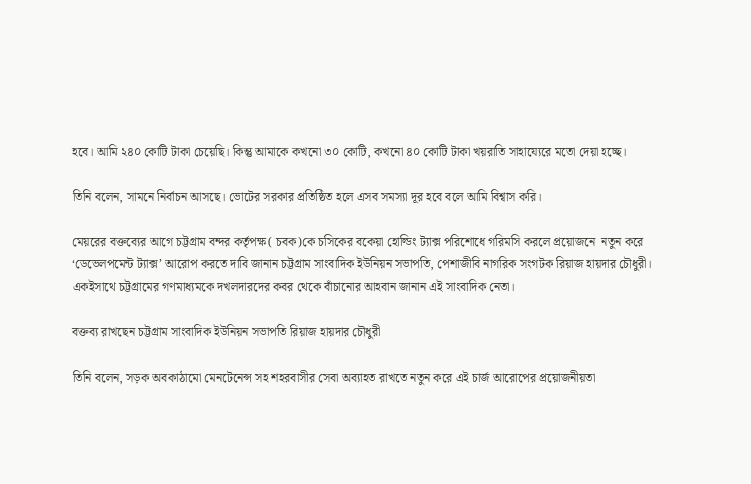হবে। আমি ২৪০ কোটি টাকা চেয়েছি। কিন্তু আমাকে কখনো ৩০ কোটি, কখনো ৪০ কোটি টাকা খয়রাতি সাহায্যেরে মতো দেয়া হচ্ছে।

তিনি বলেন, সামনে নির্বাচন আসছে। ভোটের সরকার প্রতিষ্ঠিত হলে এসব সমস্যা দূর হবে বলে আমি বিশ্বাস করি।

মেয়রের বক্তব্যের আগে চট্টগ্রাম বন্দর কর্তৃপক্ষ( চবক)কে চসিকের বকেয়া হোল্ডিং ট্যাক্স পরিশোধে গরিমসি করলে প্রয়োজনে  নতুন করে ‘ডেভেলপমেন্ট ট্যাক্স’ আরোপ করতে দাবি জানান চট্টগ্রাম সাংবাদিক ইউনিয়ন সভাপতি, পেশাজীবি নাগরিক সংগটক রিয়াজ হায়দার চৌধুরী। একইসাথে চট্টগ্রামের গণমাধ্যমকে দখলদারদের কবর থেকে বাঁচানোর আহবান জানান এই সাংবাদিক নেতা।

বক্তব্য রাখছেন চট্টগ্রাম সাংবাদিক ইউনিয়ন সভাপতি রিয়াজ হায়দার চৌধুরী

তিনি বলেন, সড়ক অবকাঠামো মেনটেনেন্স সহ শহরবাসীর সেবা অব্যাহত রাখতে নতুন করে এই চার্জ আরোপের প্রয়োজনীয়তা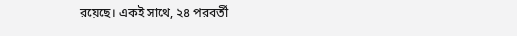রয়েছে। একই সাথে, ২৪ পরবর্তী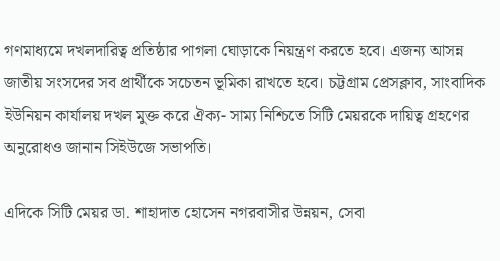গণমাধ্যমে দখলদারিত্ব প্রতিষ্ঠার পাগলা ঘোড়াকে নিয়ন্ত্রণ করতে হবে। এজন্য আসন্ন জাতীয় সংসদের সব প্রার্থীকে সচেতন ভূমিকা রাখতে হবে। চট্টগ্রাম প্রেসক্লাব, সাংবাদিক ইউনিয়ন কার্যালয় দখল মুক্ত করে ঐক্য- সাম্য নিশ্চিতে সিটি মেয়রকে দায়িত্ব গ্রহণের অনুরোধও জানান সিইউজে সভাপতি।

এদিকে সিটি মেয়র ডা. শাহাদাত হোসেন নগরবাসীর উন্নয়ন, সেবা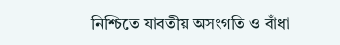নিশ্চিতে যাবতীয় অসংগতি ও বাঁধা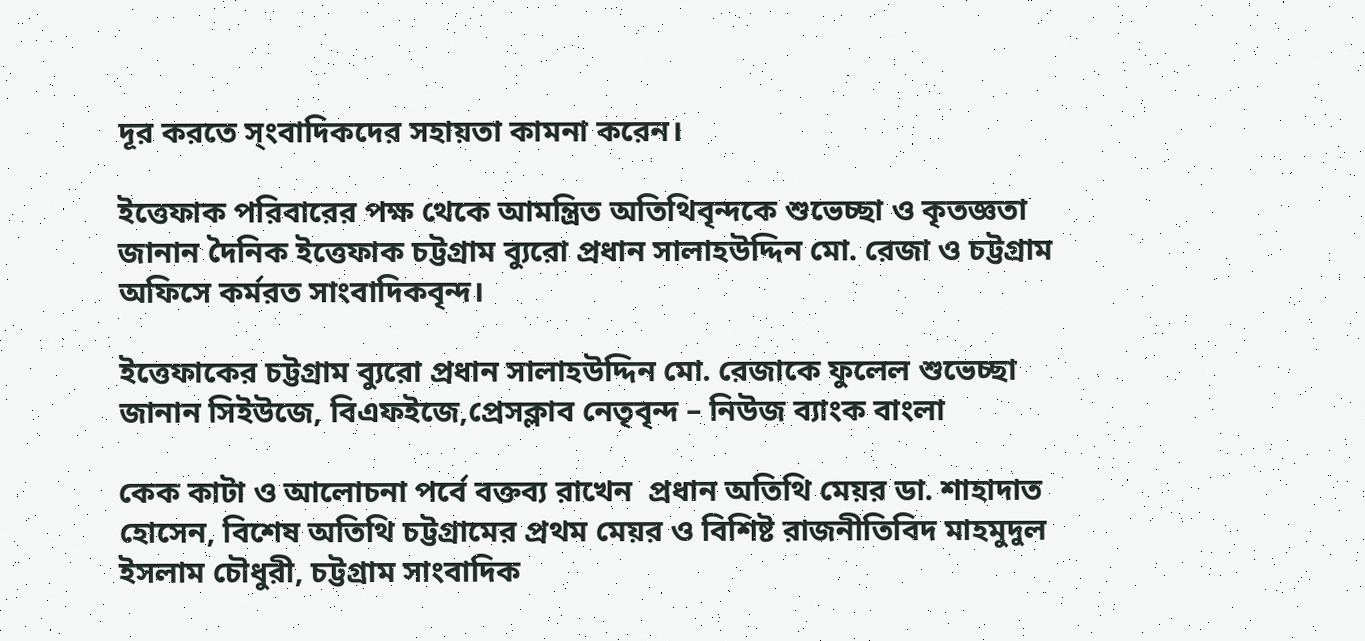দূর করতে স্ংবাদিকদের সহায়তা কামনা করেন।

ইত্তেফাক পরিবারের পক্ষ থেকে আমন্ত্রিত অতিথিবৃন্দকে শুভেচ্ছা ও কৃতজ্ঞতা জানান দৈনিক ইত্তেফাক চট্টগ্রাম ব্যুরো প্রধান সালাহউদ্দিন মো. রেজা ও চট্টগ্রাম অফিসে কর্মরত সাংবাদিকবৃন্দ।

ইত্তেফাকের চট্টগ্রাম ব্যুরো প্রধান সালাহউদ্দিন মো. রেজাকে ফুলেল শুভেচ্ছা জানান সিইউজে, বিএফইজে,প্রেসক্লাব নেতৃবৃন্দ – নিউজ ব্যাংক বাংলা

কেক কাটা ও আলোচনা পর্বে বক্তব্য রাখেন  প্রধান অতিথি মেয়র ডা. শাহাদাত হোসেন, বিশেষ অতিথি চট্টগ্রামের প্রথম মেয়র ও বিশিষ্ট রাজনীতিবিদ মাহমুদুল ইসলাম চৌধুরী, চট্টগ্রাম সাংবাদিক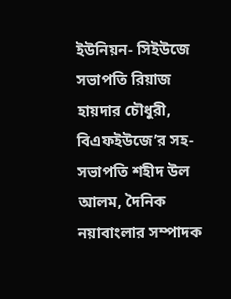ইউনিয়ন- সিইউজে সভাপতি রিয়াজ হায়দার চৌধুরী, বিএফইউজে’র সহ-সভাপতি শহীদ উল আলম, দৈনিক নয়াবাংলার সম্পাদক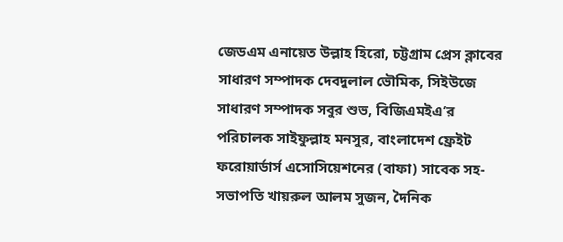জেডএম এনায়েত উল্লাহ হিরো, চট্টগ্রাম প্রেস ক্লাবের সাধারণ সম্পাদক দেবদুলাল ভৌমিক, সিইউজে সাধারণ সম্পাদক সবুর শুভ, বিজিএমইএ’র পরিচালক সাইফুল্লাহ মনসুর, বাংলাদেশ ফ্রেইট ফরোয়ার্ডার্স এসোসিয়েশনের (বাফা) সাবেক সহ-সভাপতি খায়রুল আলম সুজন, দৈনিক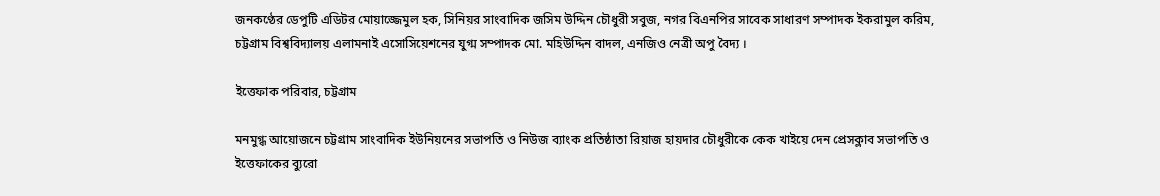জনকণ্ঠের ডেপুটি এডিটর মোয়াজ্জেমুল হক, সিনিয়র সাংবাদিক জসিম উদ্দিন চৌধুরী সবুজ, নগর বিএনপির সাবেক সাধারণ সম্পাদক ইকরামুল করিম, চট্টগ্রাম বিশ্ববিদ্যালয় এলামনাই এসোসিয়েশনের যুগ্ম সম্পাদক মো. মহিউদ্দিন বাদল, এনজিও নেত্রী অপু বৈদ্য ।

ইত্তেফাক পরিবার, চট্টগ্রাম

মনমুগ্ধ আয়োজনে চট্টগ্রাম সাংবাদিক ইউনিয়নের সভাপতি ও নিউজ ব্যাংক প্রতিষ্ঠাতা রিয়াজ হায়দার চৌধুরীকে কেক খাইয়ে দেন প্রেসক্লাব সভাপতি ও ইত্তেফাকের ব্যুরো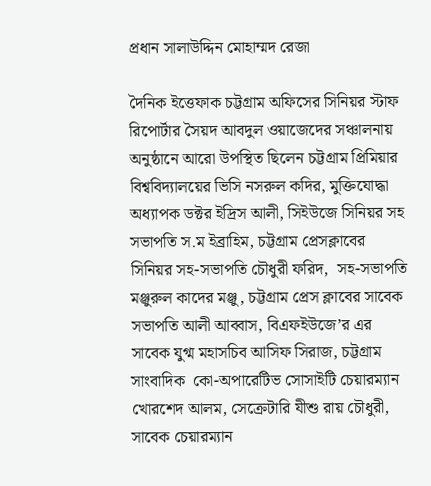প্রধান সালাউদ্দিন মোহাম্মদ রেজা

দৈনিক ইত্তেফাক চট্টগ্রাম অফিসের সিনিয়র স্টাফ রিপোর্টার সৈয়দ আবদুল ওয়াজেদের সঞ্চালনায় অনুষ্ঠানে আরো উপস্থিত ছিলেন চট্টগ্রাম প্রিমিয়ার বিশ্ববিদ্যালয়ের ভিসি নসরুল কদির, মুক্তিযোদ্ধা অধ্যাপক ডক্টর ইদ্রিস আলী, সিইউজে সিনিয়র সহ সভাপতি স.ম ইব্রাহিম, চট্টগ্রাম প্রেসক্লাবের সিনিয়র সহ-সভাপতি চৌধুরী ফরিদ,  সহ-সভাপতি মঞ্জুরুল কাদের মঞ্জু, চট্টগ্রাম প্রেস ক্লাবের সাবেক সভাপতি আলী আব্বাস, বিএফইউজে’র এর সাবেক যুগ্ম মহাসচিব আসিফ সিরাজ, চট্টগ্রাম সাংবাদিক  কো-অপারেটিভ সোসাইটি চেয়ারম্যান খোরশেদ আলম, সেক্রেটারি যীশু রায় চৌধুরী, সাবেক চেয়ারম্যান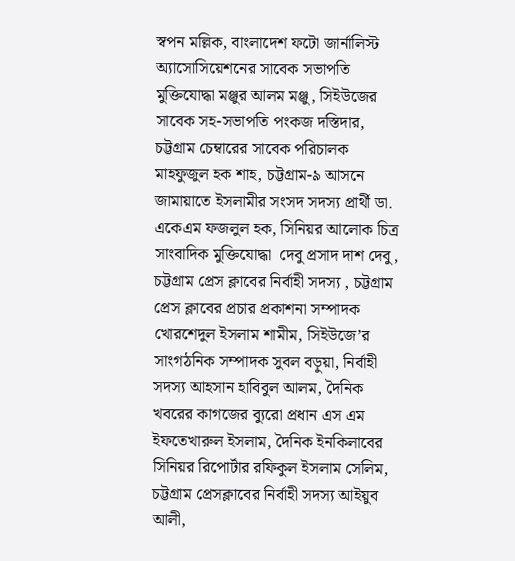স্বপন মল্লিক, বাংলাদেশ ফটো জার্নালিস্ট অ্যাসোসিয়েশনের সাবেক সভাপতি মুক্তিযোদ্ধা মঞ্জুর আলম মঞ্জু, সিইউজের সাবেক সহ-সভাপতি পংকজ দস্তিদার, চট্টগ্রাম চেম্বারের সাবেক পরিচালক মাহফুজুল হক শাহ, চট্টগ্রাম-৯ আসনে জামায়াতে ইসলামীর সংসদ সদস্য প্রার্থী ডা. একেএম ফজলুল হক, সিনিয়র আলোক চিত্র সাংবাদিক মুক্তিযোদ্ধা  দেবু প্রসাদ দাশ দেবু, চট্টগ্রাম প্রেস ক্লাবের নির্বাহী সদস্য , চট্টগ্রাম প্রেস ক্লাবের প্রচার প্রকাশনা সম্পাদক খোরশেদুল ইসলাম শামীম, সিইউজে’র সাংগঠনিক সম্পাদক সুবল বড়ুয়া, নির্বাহী সদস্য আহসান হাবিবুল আলম, দৈনিক খবরের কাগজের ব্যুরো প্রধান এস এম ইফতেখারুল ইসলাম, দৈনিক ইনকিলাবের সিনিয়র রিপোর্টার রফিকুল ইসলাম সেলিম, চট্টগ্রাম প্রেসক্লাবের নির্বাহী সদস্য আইয়ুব আলী,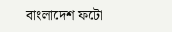বাংলাদেশ ফটো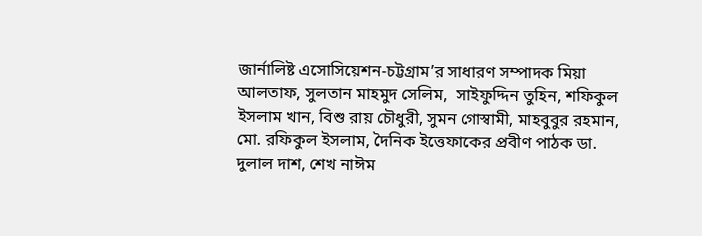জার্নালিষ্ট এসোসিয়েশন-চট্টগ্রাম’র সাধারণ সম্পাদক মিয়া আলতাফ, সুলতান মাহমুদ সেলিম,  সাইফুদ্দিন তুহিন, শফিকুল ইসলাম খান, বিশু রায় চৌধুরী, সুমন গোস্বামী, মাহবুবুর রহমান, মো. রফিকুল ইসলাম, দৈনিক ইত্তেফাকের প্রবীণ পাঠক ডা. দুলাল দাশ, শেখ নাঈম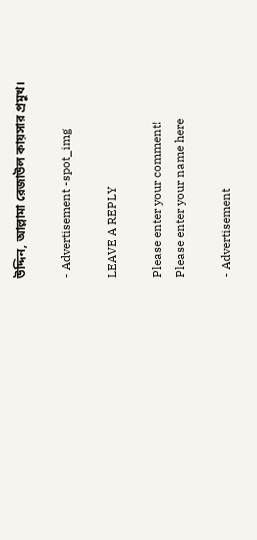উদ্দিন, আল্লামা রেজাউল কায়সার প্রমুখ।

- Advertisement -spot_img

LEAVE A REPLY

Please enter your comment!
Please enter your name here

- Advertisement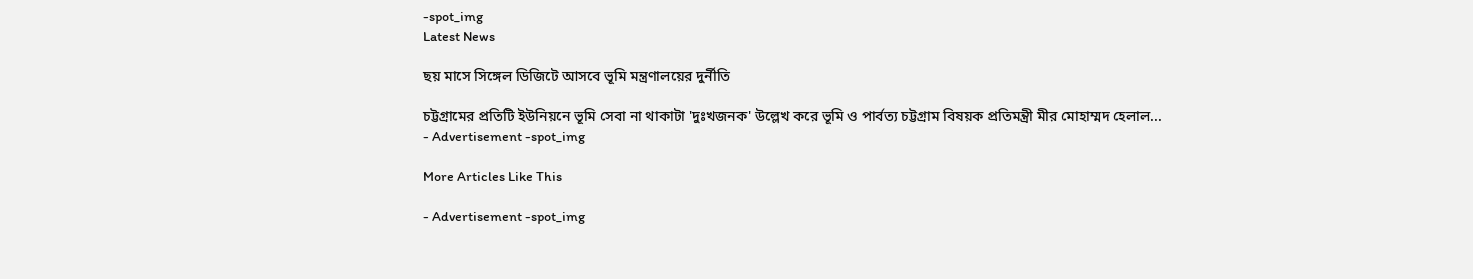-spot_img
Latest News

ছয় মাসে সিঙ্গেল ডিজিটে আসবে ভূমি মন্ত্রণালয়ের দুর্নীতি

চট্টগ্রামের প্রতিটি ইউনিয়নে ভূমি সেবা না থাকাটা 'দুঃখজনক' উল্লেখ করে ভূমি ও পার্বত্য চট্টগ্রাম বিষয়ক প্রতিমন্ত্রী মীর মোহাম্মদ হেলাল...
- Advertisement -spot_img

More Articles Like This

- Advertisement -spot_img